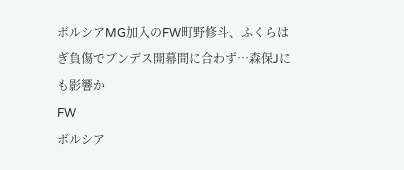ボルシアMG加入のFW町野修斗、ふくらはぎ負傷でブンデス開幕間に合わず…森保Jにも影響か
FW
ボルシア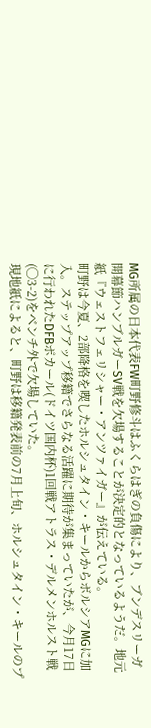MG所属の日本代表FW町野修斗はふくらはぎの負傷により、ブンデスリーガ開幕節ハンブルガーSV戦を欠場することが決定的となっているようだ。地元紙『ウェストフェリシャー・アンツァイガー』が伝えている。
町野は今夏、2部降格を喫したホルシュタイン・キールからボルシアMGに加入。ステップアップ移籍でさらなる活躍に期待が集まっていたが、今月17日に行われたDFBポカール(ドイツ国内杯)1回戦アトラス・デルメンホルスト戦(◯3-2)をベンチ外で欠場していた。
現地紙によると、町野は移籍発表前の7月上旬、ホルシュタイン・キールのプ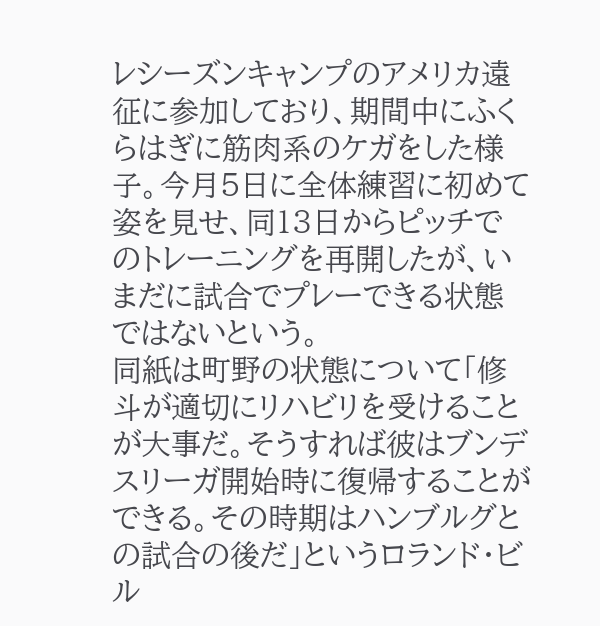レシーズンキャンプのアメリカ遠征に参加しており、期間中にふくらはぎに筋肉系のケガをした様子。今月5日に全体練習に初めて姿を見せ、同13日からピッチでのトレーニングを再開したが、いまだに試合でプレーできる状態ではないという。
同紙は町野の状態について「修斗が適切にリハビリを受けることが大事だ。そうすれば彼はブンデスリーガ開始時に復帰することができる。その時期はハンブルグとの試合の後だ」というロランド・ビル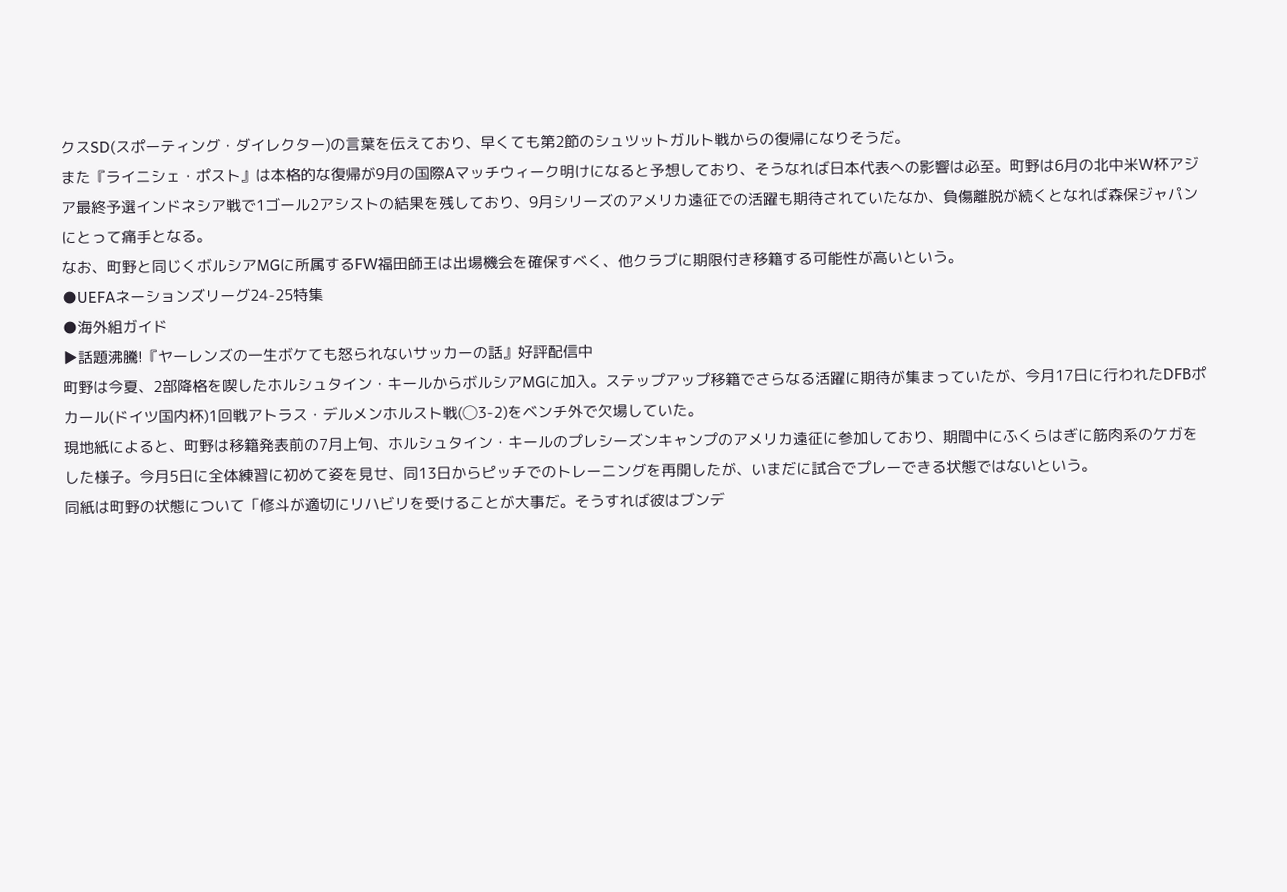クスSD(スポーティング・ダイレクター)の言葉を伝えており、早くても第2節のシュツットガルト戦からの復帰になりそうだ。
また『ライニシェ・ポスト』は本格的な復帰が9月の国際Aマッチウィーク明けになると予想しており、そうなれば日本代表への影響は必至。町野は6月の北中米W杯アジア最終予選インドネシア戦で1ゴール2アシストの結果を残しており、9月シリーズのアメリカ遠征での活躍も期待されていたなか、負傷離脱が続くとなれば森保ジャパンにとって痛手となる。
なお、町野と同じくボルシアMGに所属するFW福田師王は出場機会を確保すべく、他クラブに期限付き移籍する可能性が高いという。
●UEFAネーションズリーグ24-25特集
●海外組ガイド
▶話題沸騰!『ヤーレンズの一生ボケても怒られないサッカーの話』好評配信中
町野は今夏、2部降格を喫したホルシュタイン・キールからボルシアMGに加入。ステップアップ移籍でさらなる活躍に期待が集まっていたが、今月17日に行われたDFBポカール(ドイツ国内杯)1回戦アトラス・デルメンホルスト戦(◯3-2)をベンチ外で欠場していた。
現地紙によると、町野は移籍発表前の7月上旬、ホルシュタイン・キールのプレシーズンキャンプのアメリカ遠征に参加しており、期間中にふくらはぎに筋肉系のケガをした様子。今月5日に全体練習に初めて姿を見せ、同13日からピッチでのトレーニングを再開したが、いまだに試合でプレーできる状態ではないという。
同紙は町野の状態について「修斗が適切にリハビリを受けることが大事だ。そうすれば彼はブンデ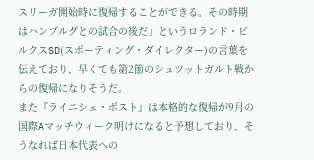スリーガ開始時に復帰することができる。その時期はハンブルグとの試合の後だ」というロランド・ビルクスSD(スポーティング・ダイレクター)の言葉を伝えており、早くても第2節のシュツットガルト戦からの復帰になりそうだ。
また『ライニシェ・ポスト』は本格的な復帰が9月の国際Aマッチウィーク明けになると予想しており、そうなれば日本代表への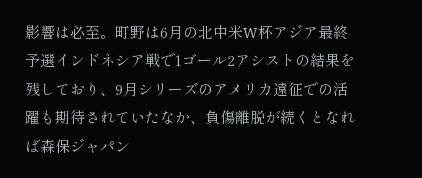影響は必至。町野は6月の北中米W杯アジア最終予選インドネシア戦で1ゴール2アシストの結果を残しており、9月シリーズのアメリカ遠征での活躍も期待されていたなか、負傷離脱が続くとなれば森保ジャパン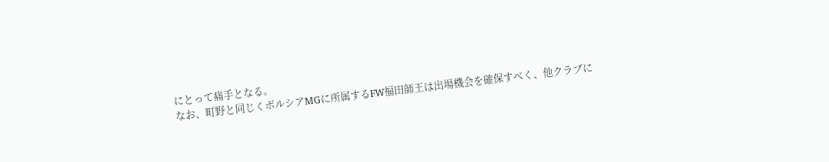にとって痛手となる。
なお、町野と同じくボルシアMGに所属するFW福田師王は出場機会を確保すべく、他クラブに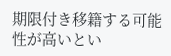期限付き移籍する可能性が高いとい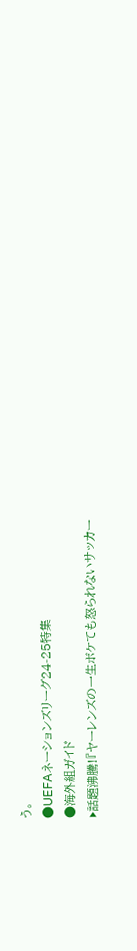う。
●UEFAネーションズリーグ24-25特集
●海外組ガイド
▶話題沸騰!『ヤーレンズの一生ボケても怒られないサッカー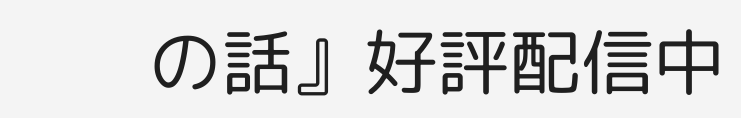の話』好評配信中